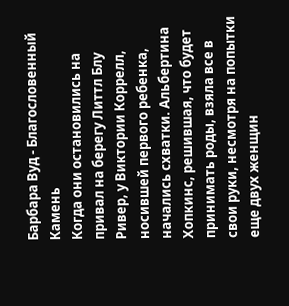Барбара Вуд - Благословенный Камень
Когда они остановились на привал на берегу Литтл Блу Ривер, у Виктории Коррелл, носившей первого ребенка, начались схватки. Альбертина Хопкинс, решившая, что будет принимать роды, взяла все в свои руки, несмотря на попытки еще двух женщин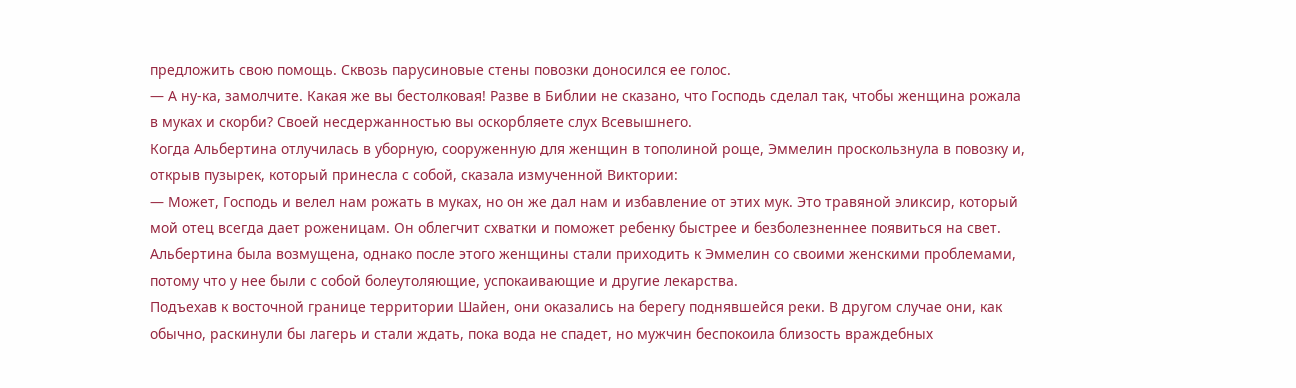предложить свою помощь. Сквозь парусиновые стены повозки доносился ее голос.
— А ну-ка, замолчите. Какая же вы бестолковая! Разве в Библии не сказано, что Господь сделал так, чтобы женщина рожала в муках и скорби? Своей несдержанностью вы оскорбляете слух Всевышнего.
Когда Альбертина отлучилась в уборную, сооруженную для женщин в тополиной роще, Эммелин проскользнула в повозку и, открыв пузырек, который принесла с собой, сказала измученной Виктории:
— Может, Господь и велел нам рожать в муках, но он же дал нам и избавление от этих мук. Это травяной эликсир, который мой отец всегда дает роженицам. Он облегчит схватки и поможет ребенку быстрее и безболезненнее появиться на свет.
Альбертина была возмущена, однако после этого женщины стали приходить к Эммелин со своими женскими проблемами, потому что у нее были с собой болеутоляющие, успокаивающие и другие лекарства.
Подъехав к восточной границе территории Шайен, они оказались на берегу поднявшейся реки. В другом случае они, как обычно, раскинули бы лагерь и стали ждать, пока вода не спадет, но мужчин беспокоила близость враждебных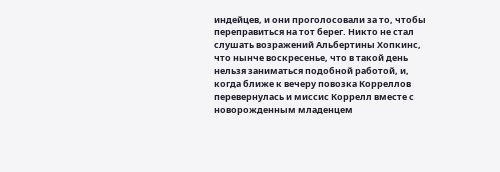индейцев, и они проголосовали за то, чтобы переправиться на тот берег. Никто не стал слушать возражений Альбертины Хопкинс, что нынче воскресенье, что в такой день нельзя заниматься подобной работой, и, когда ближе к вечеру повозка Корреллов перевернулась и миссис Коррелл вместе с новорожденным младенцем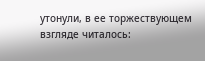утонули, в ее торжествующем взгляде читалось: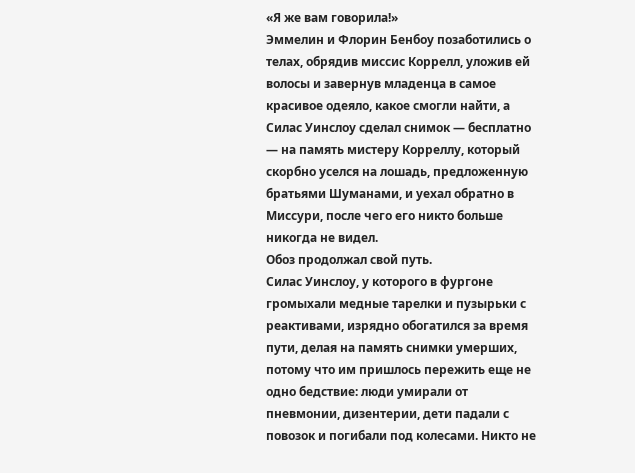«Я же вам говорила!»
Эммелин и Флорин Бенбоу позаботились о телах, обрядив миссис Коррелл, уложив ей волосы и завернув младенца в самое красивое одеяло, какое смогли найти, а Силас Уинслоу сделал снимок — бесплатно — на память мистеру Корреллу, который скорбно уселся на лошадь, предложенную братьями Шуманами, и уехал обратно в Миссури, после чего его никто больше никогда не видел.
Обоз продолжал свой путь.
Силас Уинслоу, у которого в фургоне громыхали медные тарелки и пузырьки с реактивами, изрядно обогатился за время пути, делая на память снимки умерших, потому что им пришлось пережить еще не одно бедствие: люди умирали от пневмонии, дизентерии, дети падали с повозок и погибали под колесами. Никто не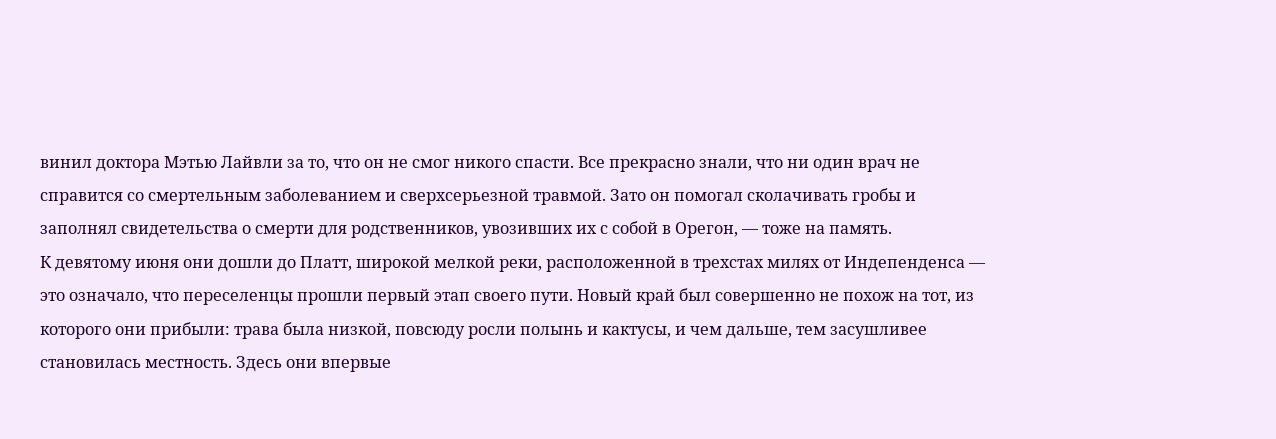винил доктора Мэтью Лайвли за то, что он не смог никого спасти. Все прекрасно знали, что ни один врач не справится со смертельным заболеванием и сверхсерьезной травмой. Зато он помогал сколачивать гробы и заполнял свидетельства о смерти для родственников, увозивших их с собой в Орегон, — тоже на память.
К девятому июня они дошли до Платт, широкой мелкой реки, расположенной в трехстах милях от Индепенденса — это означало, что переселенцы прошли первый этап своего пути. Новый край был совершенно не похож на тот, из которого они прибыли: трава была низкой, повсюду росли полынь и кактусы, и чем дальше, тем засушливее становилась местность. Здесь они впервые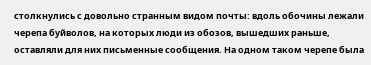столкнулись с довольно странным видом почты: вдоль обочины лежали черепа буйволов, на которых люди из обозов, вышедших раньше, оставляли для них письменные сообщения. На одном таком черепе была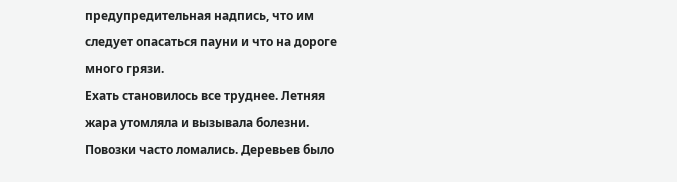предупредительная надпись, что им следует опасаться пауни и что на дороге много грязи.
Ехать становилось все труднее. Летняя жара утомляла и вызывала болезни. Повозки часто ломались. Деревьев было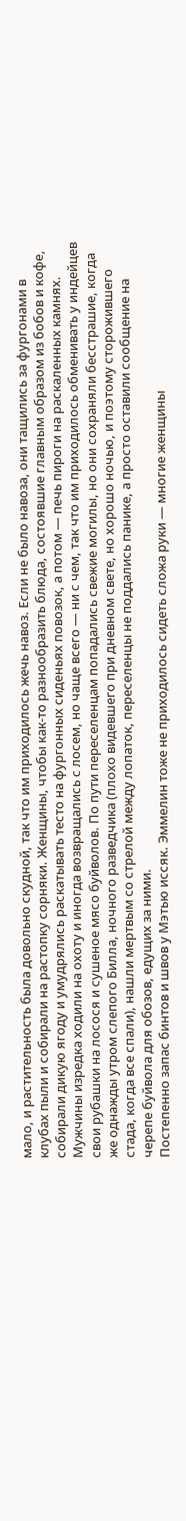мало, и растительность была довольно скудной, так что им приходилось жечь навоз. Если не было навоза, они тащились за фургонами в клубах пыли и собирали на растопку сорняки. Женщины, чтобы как-то разнообразить блюда, состоявшие главным образом из бобов и кофе, собирали дикую ягоду и умудрялись раскатывать тесто на фургонных сиденьях повозок, а потом — печь пироги на раскаленных камнях. Мужчины изредка ходили на охоту и иногда возвращались с лосем, но чаще всего — ни с чем, так что им приходилось обменивать у индейцев свои рубашки на лосося и сушеное мясо буйволов. По пути переселенцам попадались свежие могилы, но они сохраняли бесстрашие, когда же однажды утром слепого Билла, ночного разведчика (плохо видевшего при дневном свете, но хорошо ночью, и поэтому сторожившего стада, когда все спали), нашли мертвым со стрелой между лопаток, переселенцы не поддались панике, а просто оставили сообщение на черепе буйвола для обозов, едущих за ними.
Постепенно запас бинтов и швов у Мэтью иссяк. Эммелин тоже не приходилось сидеть сложа руки — многие женщины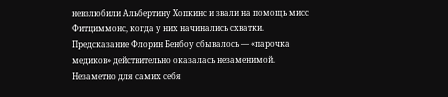невзлюбили Альбертину Хопкинс и звали на помощь мисс Фитциммонс, когда у них начинались схватки. Предсказание Флорин Бенбоу сбывалось — «парочка медиков» действительно оказалась незаменимой.
Незаметно для самих себя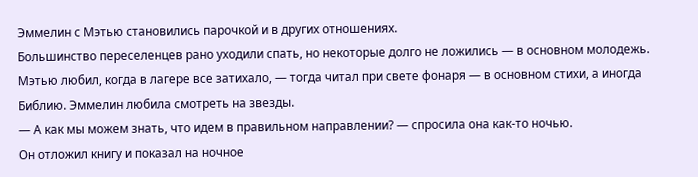Эммелин с Мэтью становились парочкой и в других отношениях.
Большинство переселенцев рано уходили спать, но некоторые долго не ложились — в основном молодежь. Мэтью любил, когда в лагере все затихало, — тогда читал при свете фонаря — в основном стихи, а иногда Библию. Эммелин любила смотреть на звезды.
— А как мы можем знать, что идем в правильном направлении? — спросила она как-то ночью.
Он отложил книгу и показал на ночное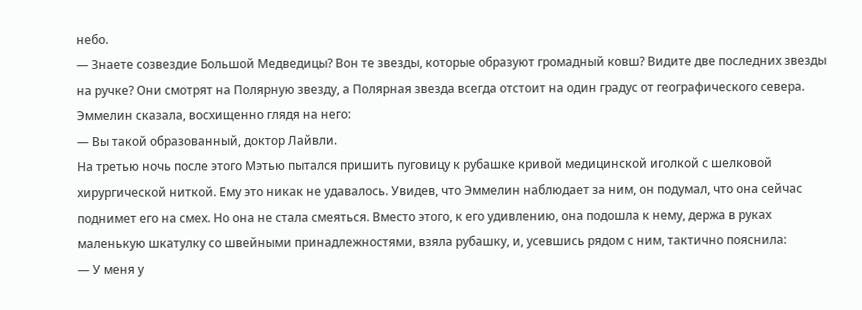небо.
— Знаете созвездие Большой Медведицы? Вон те звезды, которые образуют громадный ковш? Видите две последних звезды на ручке? Они смотрят на Полярную звезду, а Полярная звезда всегда отстоит на один градус от географического севера.
Эммелин сказала, восхищенно глядя на него:
— Вы такой образованный, доктор Лайвли.
На третью ночь после этого Мэтью пытался пришить пуговицу к рубашке кривой медицинской иголкой с шелковой хирургической ниткой. Ему это никак не удавалось. Увидев, что Эммелин наблюдает за ним, он подумал, что она сейчас поднимет его на смех. Но она не стала смеяться. Вместо этого, к его удивлению, она подошла к нему, держа в руках маленькую шкатулку со швейными принадлежностями, взяла рубашку, и, усевшись рядом с ним, тактично пояснила:
— У меня у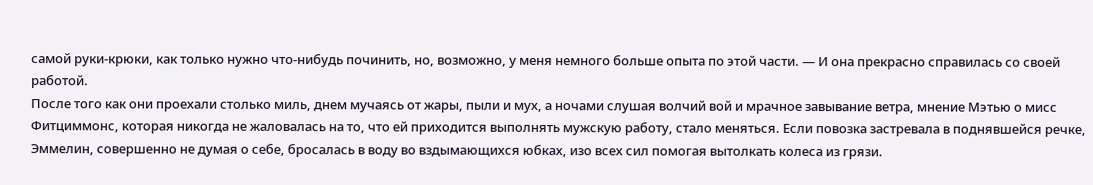самой руки-крюки, как только нужно что-нибудь починить, но, возможно, у меня немного больше опыта по этой части. — И она прекрасно справилась со своей работой.
После того как они проехали столько миль, днем мучаясь от жары, пыли и мух, а ночами слушая волчий вой и мрачное завывание ветра, мнение Мэтью о мисс Фитциммонс, которая никогда не жаловалась на то, что ей приходится выполнять мужскую работу, стало меняться. Если повозка застревала в поднявшейся речке, Эммелин, совершенно не думая о себе, бросалась в воду во вздымающихся юбках, изо всех сил помогая вытолкать колеса из грязи.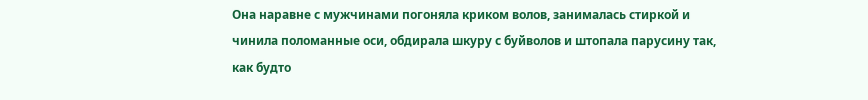Она наравне с мужчинами погоняла криком волов, занималась стиркой и чинила поломанные оси, обдирала шкуру с буйволов и штопала парусину так, как будто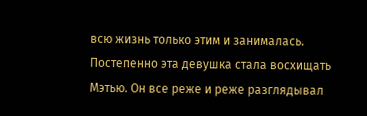всю жизнь только этим и занималась. Постепенно эта девушка стала восхищать Мэтью. Он все реже и реже разглядывал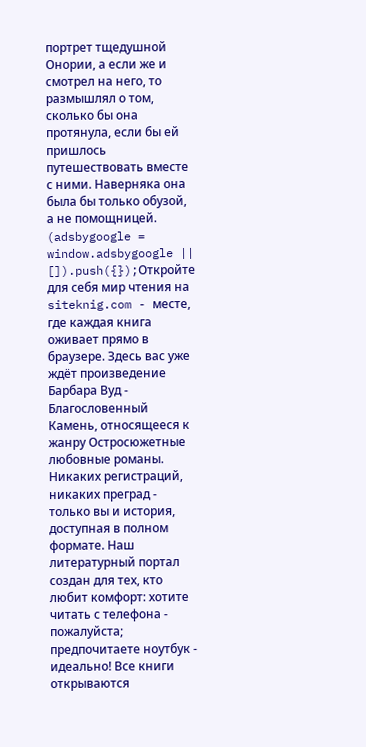портрет тщедушной Онории, а если же и смотрел на него, то размышлял о том, сколько бы она протянула, если бы ей пришлось путешествовать вместе с ними. Наверняка она была бы только обузой, а не помощницей.
(adsbygoogle = window.adsbygoogle || []).push({});Откройте для себя мир чтения на siteknig.com - месте, где каждая книга оживает прямо в браузере. Здесь вас уже ждёт произведение Барбара Вуд - Благословенный Камень, относящееся к жанру Остросюжетные любовные романы. Никаких регистраций, никаких преград - только вы и история, доступная в полном формате. Наш литературный портал создан для тех, кто любит комфорт: хотите читать с телефона - пожалуйста; предпочитаете ноутбук - идеально! Все книги открываются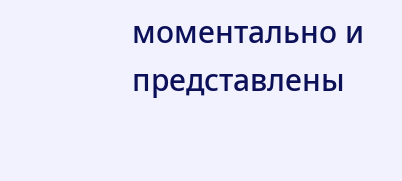моментально и представлены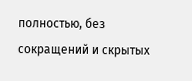полностью, без сокращений и скрытых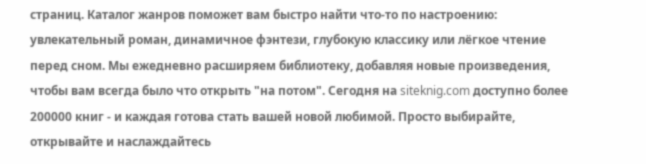страниц. Каталог жанров поможет вам быстро найти что-то по настроению: увлекательный роман, динамичное фэнтези, глубокую классику или лёгкое чтение перед сном. Мы ежедневно расширяем библиотеку, добавляя новые произведения, чтобы вам всегда было что открыть "на потом". Сегодня на siteknig.com доступно более 200000 книг - и каждая готова стать вашей новой любимой. Просто выбирайте, открывайте и наслаждайтесь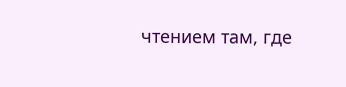чтением там, где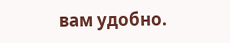вам удобно.